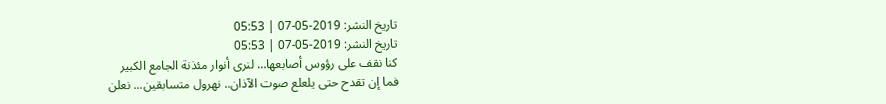تاريخ النشر: 2019-05-07 | 05:53
تاريخ النشر: 2019-05-07 | 05:53
كنا نقف على رؤوس أصابعها… لنرى أنوار مئذنة الجامع الكبير
فما إن تقدح حتى يلعلع صوت الآذان.. نهرول متسابقين... نعلن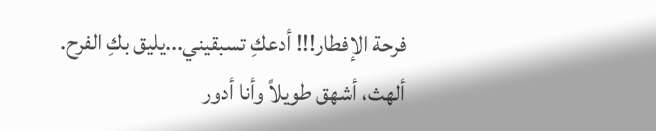فرحة الإفطار!!! أدعكِ تسبقيني...يليق بكِ الفرح.
ألهث، أشهق طويلاً وأنا أدور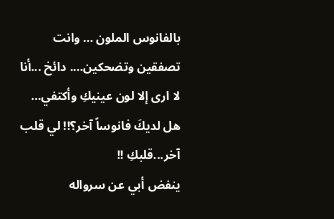بالفانوس الملون … وانت تصفقين وتضحكين…. دائخ ...أنا لا ارى إلا لون عينيكِ وأكتفي…
هل لديكَ فانوساً آخر؟!! لي قلب آخر...قلبكِ !!
ينفض أبي عن سرواله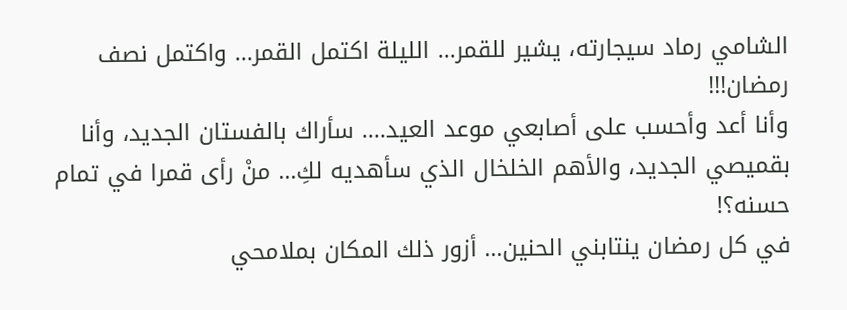الشامي رماد سيجارته، يشير للقمر... الليلة اكتمل القمر… واكتمل نصف رمضان!!!
وأنا أعد وأحسب على أصابعي موعد العيد…. سأراك بالفستان الجديد، وأنا بقميصي الجديد، والأهم الخلخال الذي سأهديه لكِ… منْ رأى قمرا في تمام حسنه؟!
في كل رمضان ينتابني الحنين... أزور ذلك المكان بملامحي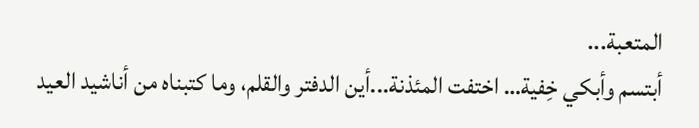المتعبة...
أبتسم وأبكي خِفية… اختفت المئذنة...أين الدفتر والقلم، وما كتبناه من أناشيد العيد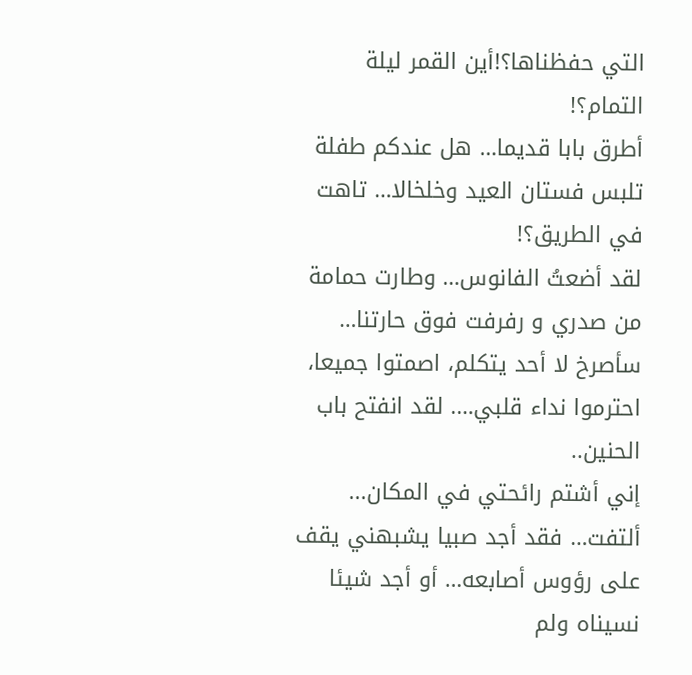التي حفظناها؟!أين القمر ليلة التمام؟!
أطرق بابا قديما… هل عندكم طفلة تلبس فستان العيد وخلخالا… تاهت في الطريق؟!
لقد أضعتُ الفانوس… وطارت حمامة من صدري و رفرفت فوق حارتنا…
سأصرخ لا أحد يتكلم، اصمتوا جميعا، احترموا نداء قلبي…. لقد انفتح باب الحنين..
إني أشتم رائحتي في المكان...
ألتفت… فقد أجد صبيا يشبهني يقف على رؤوس أصابعه… أو أجد شيئا نسيناه ولم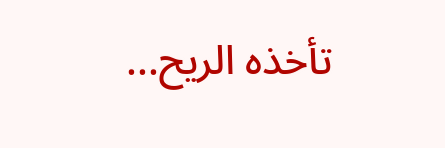تأخذه الريح...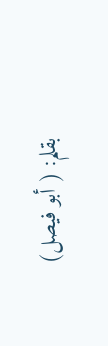بقلم: ( أبو فيصل)